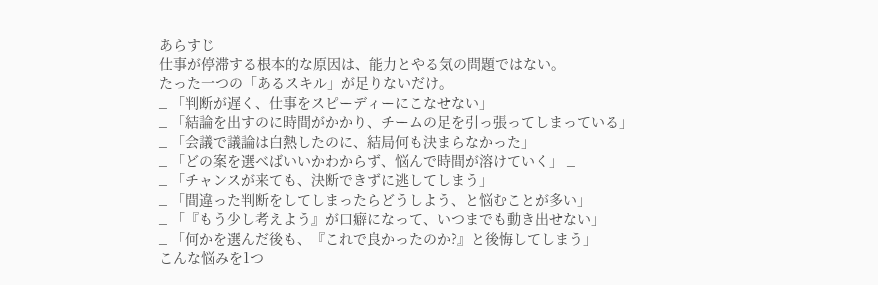あらすじ
仕事が停滞する根本的な原因は、能力とやる気の問題ではない。
たった一つの「あるスキル」が足りないだけ。
_ 「判断が遅く、仕事をスピーディーにこなせない」
_ 「結論を出すのに時間がかかり、チームの足を引っ張ってしまっている」
_ 「会議で議論は白熱したのに、結局何も決まらなかった」
_ 「どの案を選べばいいかわからず、悩んで時間が溶けていく」 _
_ 「チャンスが来ても、決断できずに逃してしまう」
_ 「間違った判断をしてしまったらどうしよう、と悩むことが多い」
_ 「『もう少し考えよう』が口癖になって、いつまでも動き出せない」
_ 「何かを選んだ後も、『これで良かったのか?』と後悔してしまう」
こんな悩みを1つ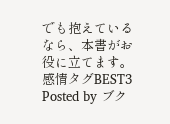でも抱えているなら、本書がお役に立てます。
感情タグBEST3
Posted by ブク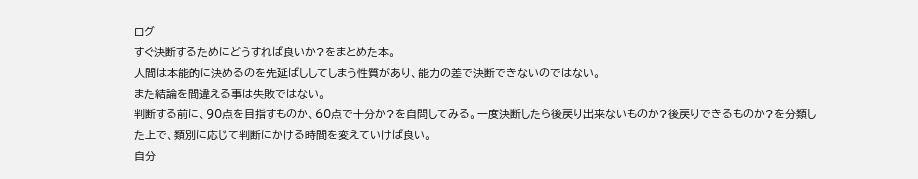ログ
すぐ決断するためにどうすれば良いか?をまとめた本。
人間は本能的に決めるのを先延ばししてしまう性質があり、能力の差で決断できないのではない。
また結論を間違える事は失敗ではない。
判断する前に、90点を目指すものか、60点で十分か?を自問してみる。一度決断したら後戻り出来ないものか?後戻りできるものか?を分類した上で、類別に応じて判断にかける時間を変えていけば良い。
自分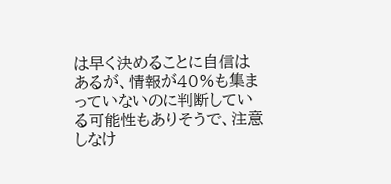は早く決めることに自信はあるが、情報が40%も集まっていないのに判断している可能性もありそうで、注意しなけ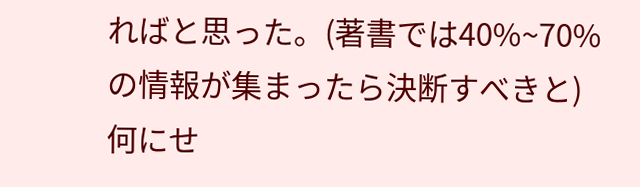ればと思った。(著書では40%~70%の情報が集まったら決断すべきと)
何にせ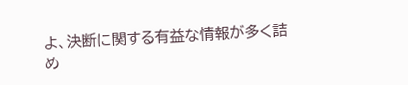よ、決断に関する有益な情報が多く詰め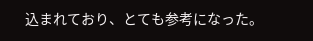込まれており、とても参考になった。